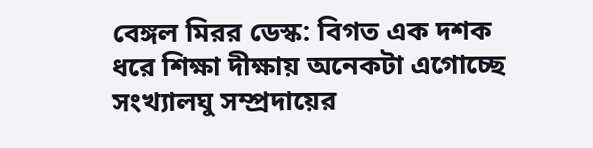বেঙ্গল মিরর ডেস্ক: বিগত এক দশক ধরে শিক্ষা দীক্ষায় অনেকটা এগোচ্ছে সংখ্যালঘু সম্প্রদায়ের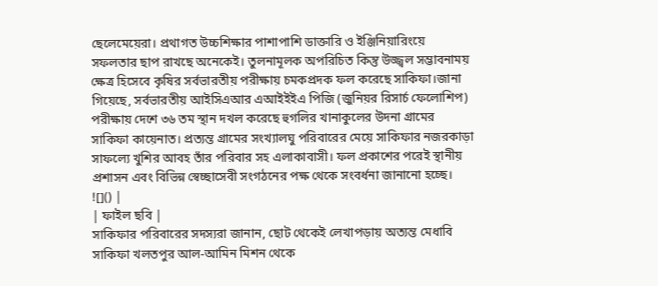ছেলেমেয়েরা। প্রথাগত উচ্চশিক্ষার পাশাপাশি ডাক্তারি ও ইঞ্জিনিয়ারিংয়ে সফলতার ছাপ রাখছে অনেকেই। তুলনামূলক অপরিচিত কিন্তু উজ্জ্বল সম্ভাবনাময় ক্ষেত্র হিসেবে কৃষির সর্বভারতীয় পরীক্ষায় চমকপ্রদক ফল করেছে সাকিফা।জানা গিয়েছে, সর্বভারতীয় আইসিএআর এআইইইএ পিজি (জুনিয়র রিসার্চ ফেলোশিপ) পরীক্ষায় দেশে ৩৬ তম স্থান দখল করেছে হুগলির খানাকুলের উদনা গ্রামের সাকিফা কায়েনাত। প্রত্যন্ত গ্রামের সংখ্যালঘু পরিবারের মেয়ে সাকিফার নজরকাড়া সাফল্যে খুশির আবহ তাঁর পরিবার সহ এলাকাবাসী। ফল প্রকাশের পরেই স্থানীয় প্রশাসন এবং বিভিন্ন স্বেচ্ছাসেবী সংগঠনের পক্ষ থেকে সংবর্ধনা জানানো হচ্ছে।
![]() |
| ফাইল ছবি |
সাকিফার পরিবারের সদস্যরা জানান, ছোট থেকেই লেখাপড়ায় অত্যন্ত মেধাবি সাকিফা খলতপুর আল-আমিন মিশন থেকে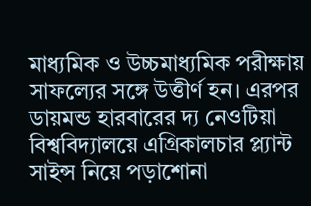মাধ্যমিক ও উচ্চমাধ্যমিক পরীক্ষায় সাফল্যের সঙ্গে উত্তীর্ণ হন। এরপর ডায়মন্ড হারবারের দ্য নেওটিয়া বিশ্ববিদ্যালয়ে এগ্রিকালচার প্ল্যান্ট সাইন্স নিয়ে পড়াশোনা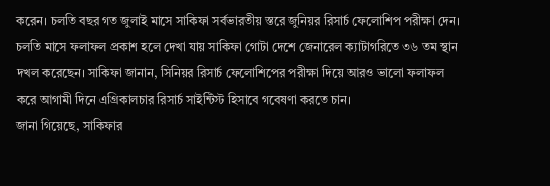করেন। চলতি বছর গত জুলাই মাসে সাকিফা সর্বভারতীয় স্তরে জুনিয়র রিসার্চ ফেলোশিপ পরীক্ষা দেন। চলতি মাসে ফলাফল প্রকাশ হলে দেখা যায় সাকিফা গোটা দেশে জেনারেল ক্যাটাগরিতে ৩৬ তম স্থান দখল করেছেন। সাকিফা জানান, সিনিয়র রিসার্চ ফেলোশিপের পরীক্ষা দিয়ে আরও ভালো ফলাফল করে আগামী দিনে এগ্রিকালচার রিসার্চ সাইন্টিস্ট হিসাবে গবেষণা করতে চান।
জানা গিয়েছে, সাকিফার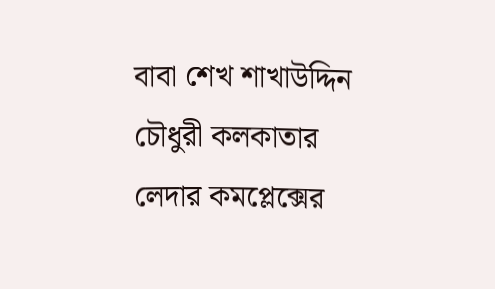বাবা শেখ শাখাউদ্দিন চৌধুরী কলকাতার লেদার কমপ্লেক্সের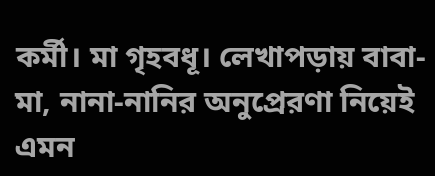কর্মী। মা গৃহবধূ। লেখাপড়ায় বাবা-মা, নানা-নানির অনুপ্রেরণা নিয়েই এমন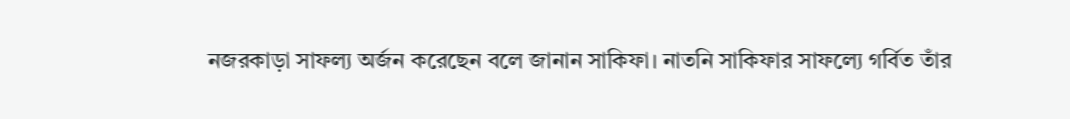নজরকাড়া সাফল্য অর্জন করেছেন বলে জানান সাকিফা। নাতনি সাকিফার সাফল্যে গর্বিত তাঁর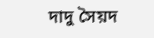দাদু সৈয়দ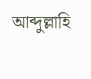আব্দুল্লাহি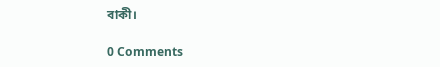বাকী।

0 Comments